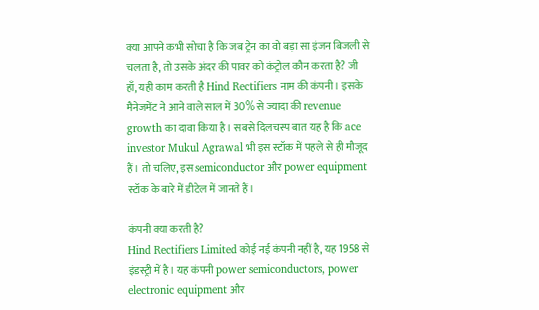क्या आपने कभी सोचा है कि जब ट्रेन का वो बड़ा सा इंजन बिजली से चलता है, तो उसके अंदर की पावर को कंट्रोल कौन करता है? जी हाँ, यही काम करती है Hind Rectifiers नाम की कंपनी। इसके मैनेजमेंट ने आने वाले साल में 30% से ज्यादा की revenue growth का दावा किया है। सबसे दिलचस्प बात यह है कि ace investor Mukul Agrawal भी इस स्टॉक में पहले से ही मौजूद हैं। तो चलिए, इस semiconductor और power equipment स्टॉक के बारे में डीटेल में जानते हैं।

कंपनी क्या करती है?
Hind Rectifiers Limited कोई नई कंपनी नहीं है, यह 1958 से इंडस्ट्री में है। यह कंपनी power semiconductors, power electronic equipment और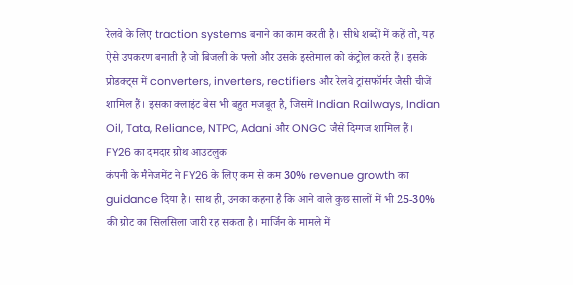रेलवे के लिए traction systems बनाने का काम करती है। सीधे शब्दों में कहें तो, यह ऐसे उपकरण बनाती है जो बिजली के फ्लो और उसके इस्तेमाल को कंट्रोल करते हैं। इसके प्रोडक्ट्स में converters, inverters, rectifiers और रेलवे ट्रांसफॉर्मर जैसी चीजें शामिल हैं। इसका क्लाइंट बेस भी बहुत मजबूत है, जिसमें Indian Railways, Indian Oil, Tata, Reliance, NTPC, Adani और ONGC जैसे दिग्गज शामिल हैं।
FY26 का दमदार ग्रोथ आउटलुक
कंपनी के मैनेजमेंट ने FY26 के लिए कम से कम 30% revenue growth का guidance दिया है। साथ ही, उनका कहना है कि आने वाले कुछ सालों में भी 25-30% की ग्रोट का सिलसिला जारी रह सकता है। मार्जिन के मामले में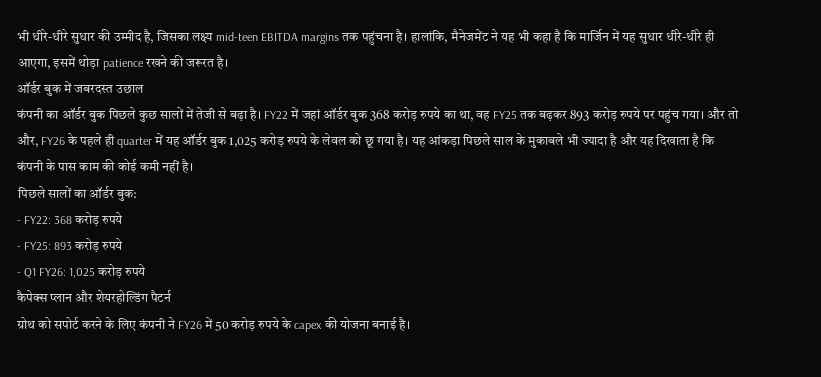भी धीरे-धीरे सुधार की उम्मीद है, जिसका लक्ष्य mid-teen EBITDA margins तक पहुंचना है। हालांकि, मैनेजमेंट ने यह भी कहा है कि मार्जिन में यह सुधार धीरे-धीरे ही आएगा, इसमें थोड़ा patience रखने की जरूरत है।
ऑर्डर बुक में जबरदस्त उछाल
कंपनी का ऑर्डर बुक पिछले कुछ सालों में तेजी से बढ़ा है। FY22 में जहां ऑर्डर बुक 368 करोड़ रुपये का था, वह FY25 तक बढ़कर 893 करोड़ रुपये पर पहुंच गया। और तो और, FY26 के पहले ही quarter में यह ऑर्डर बुक 1,025 करोड़ रुपये के लेवल को छू गया है। यह आंकड़ा पिछले साल के मुकाबले भी ज्यादा है और यह दिखाता है कि कंपनी के पास काम की कोई कमी नहीं है।
पिछले सालों का ऑर्डर बुक:
- FY22: 368 करोड़ रुपये
- FY25: 893 करोड़ रुपये
- Q1 FY26: 1,025 करोड़ रुपये
कैपेक्स प्लान और शेयरहोल्डिंग पैटर्न
ग्रोथ को सपोर्ट करने के लिए कंपनी ने FY26 में 50 करोड़ रुपये के capex की योजना बनाई है।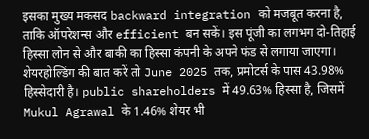इसका मुख्य मकसद backward integration को मजबूत करना है, ताकि ऑपरेशन्स और efficient बन सकें। इस पूंजी का लगभग दो-तिहाई हिस्सा लोन से और बाकी का हिस्सा कंपनी के अपने फंड से लगाया जाएगा। शेयरहोल्डिंग की बात करें तो June 2025 तक, प्रमोटर्स के पास 43.98% हिस्सेदारी है। public shareholders में 49.63% हिस्सा है, जिसमें Mukul Agrawal के 1.46% शेयर भी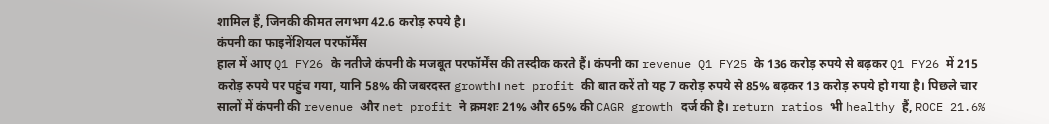शामिल हैं, जिनकी कीमत लगभग 42.6 करोड़ रुपये है।
कंपनी का फाइनेंशियल परफॉर्मेंस
हाल में आए Q1 FY26 के नतीजे कंपनी के मजबूत परफॉर्मेंस की तस्दीक करते हैं। कंपनी का revenue Q1 FY25 के 136 करोड़ रुपये से बढ़कर Q1 FY26 में 215 करोड़ रुपये पर पहुंच गया, यानि 58% की जबरदस्त growth। net profit की बात करें तो यह 7 करोड़ रुपये से 85% बढ़कर 13 करोड़ रुपये हो गया है। पिछले चार सालों में कंपनी की revenue और net profit ने क्रमशः 21% और 65% की CAGR growth दर्ज की है। return ratios भी healthy हैं, ROCE 21.6%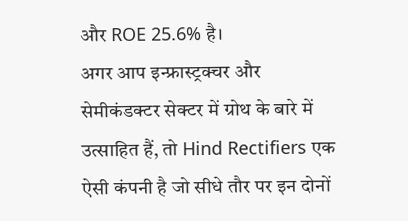और ROE 25.6% है।
अगर आप इन्फ्रास्ट्रक्चर और सेमीकंडक्टर सेक्टर में ग्रोथ के बारे में उत्साहित हैं, तो Hind Rectifiers एक ऐसी कंपनी है जो सीधे तौर पर इन दोनों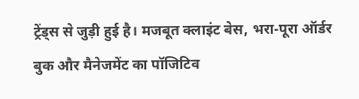ट्रेंड्स से जुड़ी हुई है। मजबूत क्लाइंट बेस, भरा-पूरा ऑर्डर बुक और मैनेजमेंट का पॉजिटिव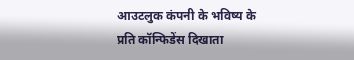आउटलुक कंपनी के भविष्य के प्रति कॉन्फिडेंस दिखाता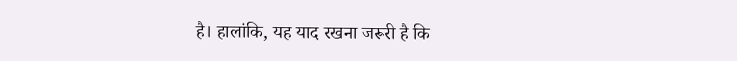है। हालांकि, यह याद रखना जरूरी है कि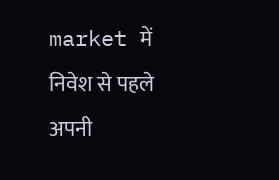market में निवेश से पहले अपनी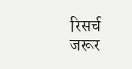रिसर्च जरूर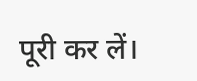पूरी कर लें।